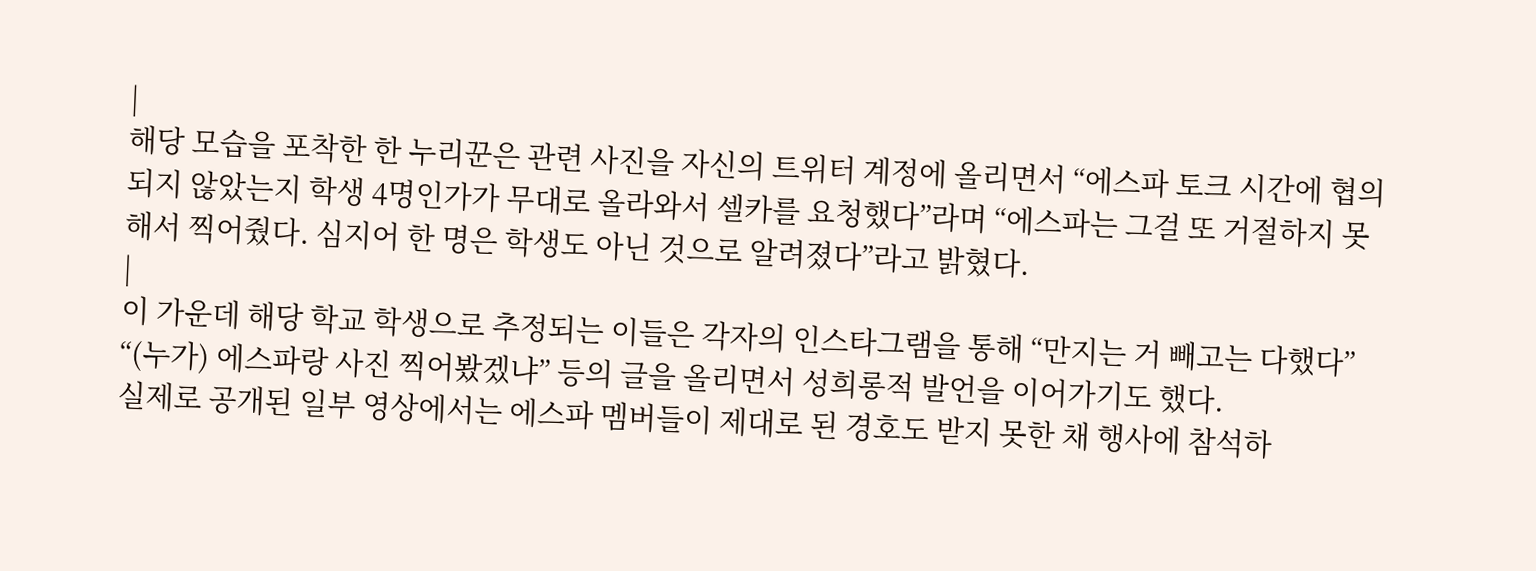|
해당 모습을 포착한 한 누리꾼은 관련 사진을 자신의 트위터 계정에 올리면서 “에스파 토크 시간에 협의되지 않았는지 학생 4명인가가 무대로 올라와서 셀카를 요청했다”라며 “에스파는 그걸 또 거절하지 못해서 찍어줬다. 심지어 한 명은 학생도 아닌 것으로 알려졌다”라고 밝혔다.
|
이 가운데 해당 학교 학생으로 추정되는 이들은 각자의 인스타그램을 통해 “만지는 거 빼고는 다했다” “(누가) 에스파랑 사진 찍어봤겠냐” 등의 글을 올리면서 성희롱적 발언을 이어가기도 했다.
실제로 공개된 일부 영상에서는 에스파 멤버들이 제대로 된 경호도 받지 못한 채 행사에 참석하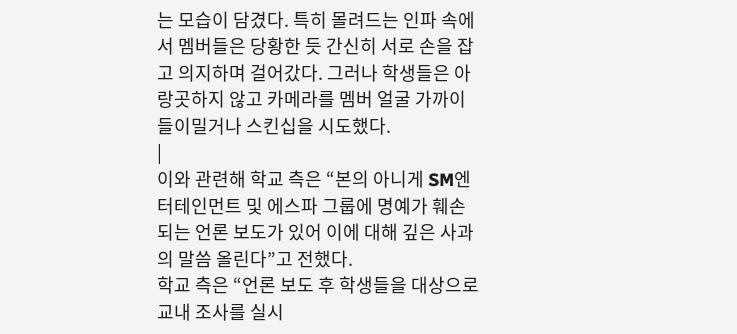는 모습이 담겼다. 특히 몰려드는 인파 속에서 멤버들은 당황한 듯 간신히 서로 손을 잡고 의지하며 걸어갔다. 그러나 학생들은 아랑곳하지 않고 카메라를 멤버 얼굴 가까이 들이밀거나 스킨십을 시도했다.
|
이와 관련해 학교 측은 “본의 아니게 SM엔터테인먼트 및 에스파 그룹에 명예가 훼손되는 언론 보도가 있어 이에 대해 깊은 사과의 말씀 올린다”고 전했다.
학교 측은 “언론 보도 후 학생들을 대상으로 교내 조사를 실시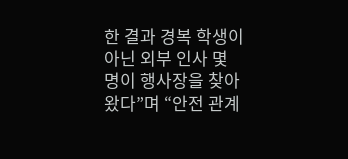한 결과 경복 학생이 아닌 외부 인사 몇 명이 행사장을 찾아왔다”며 “안전 관계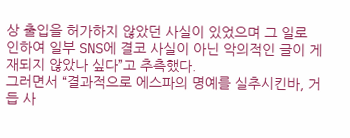상 출입을 허가하지 않았던 사실이 있었으며 그 일로 인하여 일부 SNS에 결코 사실이 아닌 악의적인 글이 게재되지 않았나 싶다”고 추측했다.
그러면서 “결과적으로 에스파의 명예를 실추시킨바, 거듭 사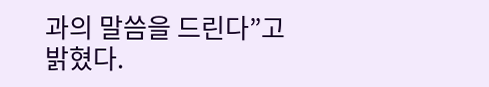과의 말씀을 드린다”고 밝혔다.